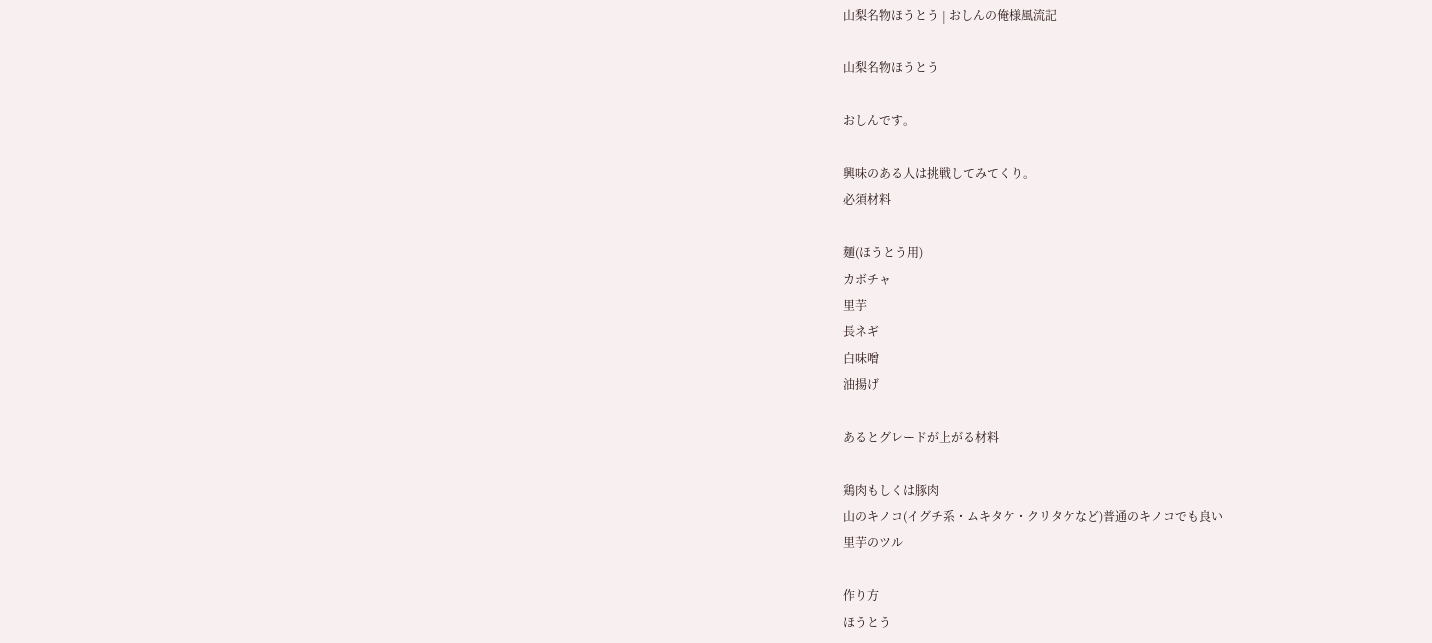山梨名物ほうとう | おしんの俺様風流記

山梨名物ほうとう

おしんです。

興味のある人は挑戦してみてくり。
必須材料

麺(ほうとう用)
カボチャ
里芋
長ネギ
白味噌
油揚げ

あるとグレードが上がる材料

鶏肉もしくは豚肉
山のキノコ(イグチ系・ムキタケ・クリタケなど)普通のキノコでも良い
里芋のツル

作り方
ほうとう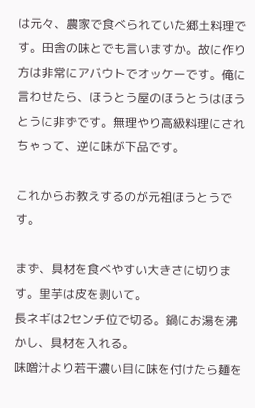は元々、農家で食べられていた郷土料理です。田舎の味とでも言いますか。故に作り方は非常にアバウトでオッケーです。俺に言わせたら、ほうとう屋のほうとうはほうとうに非ずです。無理やり高級料理にされちゃって、逆に味が下品です。

これからお教えするのが元祖ほうとうです。

まず、具材を食べやすい大きさに切ります。里芋は皮を剥いて。
長ネギは2センチ位で切る。鍋にお湯を沸かし、具材を入れる。
味噌汁より若干濃い目に味を付けたら麺を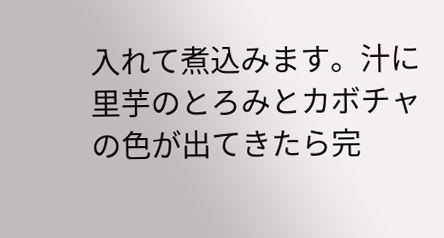入れて煮込みます。汁に里芋のとろみとカボチャの色が出てきたら完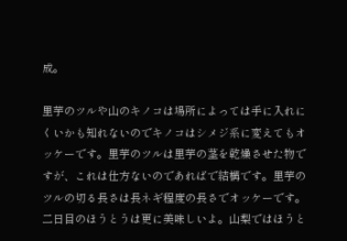成。

里芋のツルや山のキノコは場所によっては手に入れにくいかも知れないのでキノコはシメジ系に変えてもオッケーです。里芋のツルは里芋の茎を乾燥させた物ですが、これは仕方ないのであればで結構です。里芋のツルの切る長さは長ネギ程度の長さでオッケーです。
二日目のほうとうは更に美味しいよ。山梨ではほうと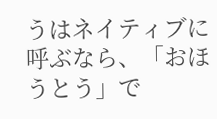うはネイティブに呼ぶなら、「おほうとう」で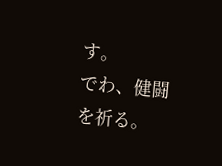す。
でわ、健闘を祈る。